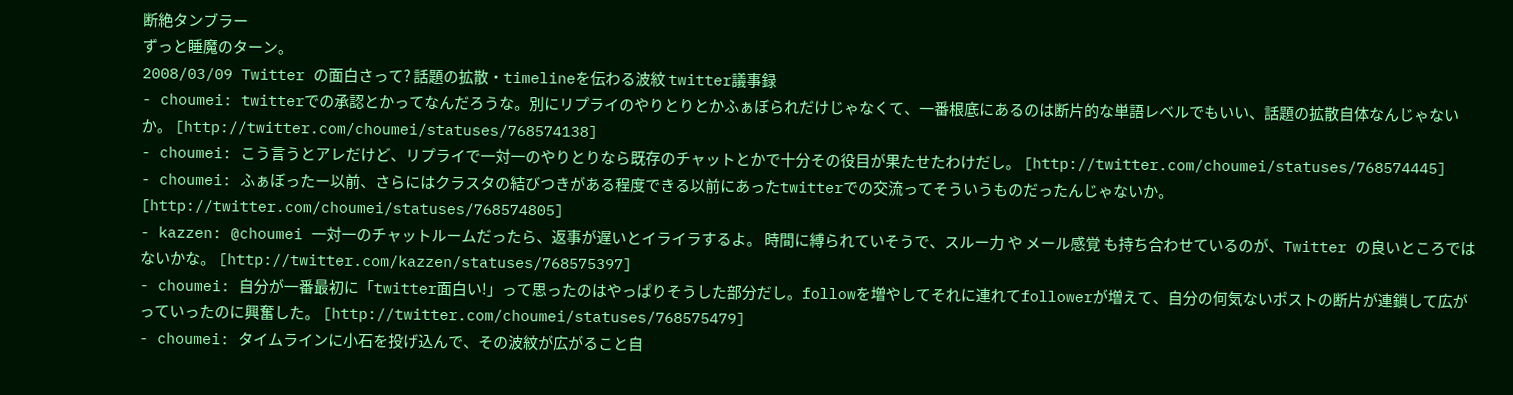断絶タンブラー
ずっと睡魔のターン。
2008/03/09 Twitter の面白さって? 話題の拡散・timelineを伝わる波紋 twitter議事録
- choumei: twitterでの承認とかってなんだろうな。別にリプライのやりとりとかふぁぼられだけじゃなくて、一番根底にあるのは断片的な単語レベルでもいい、話題の拡散自体なんじゃないか。 [http://twitter.com/choumei/statuses/768574138]
- choumei: こう言うとアレだけど、リプライで一対一のやりとりなら既存のチャットとかで十分その役目が果たせたわけだし。 [http://twitter.com/choumei/statuses/768574445]
- choumei: ふぁぼったー以前、さらにはクラスタの結びつきがある程度できる以前にあったtwitterでの交流ってそういうものだったんじゃないか。 [http://twitter.com/choumei/statuses/768574805]
- kazzen: @choumei 一対一のチャットルームだったら、返事が遅いとイライラするよ。 時間に縛られていそうで、スルー力 や メール感覚 も持ち合わせているのが、Twitter の良いところではないかな。 [http://twitter.com/kazzen/statuses/768575397]
- choumei: 自分が一番最初に「twitter面白い!」って思ったのはやっぱりそうした部分だし。followを増やしてそれに連れてfollowerが増えて、自分の何気ないポストの断片が連鎖して広がっていったのに興奮した。 [http://twitter.com/choumei/statuses/768575479]
- choumei: タイムラインに小石を投げ込んで、その波紋が広がること自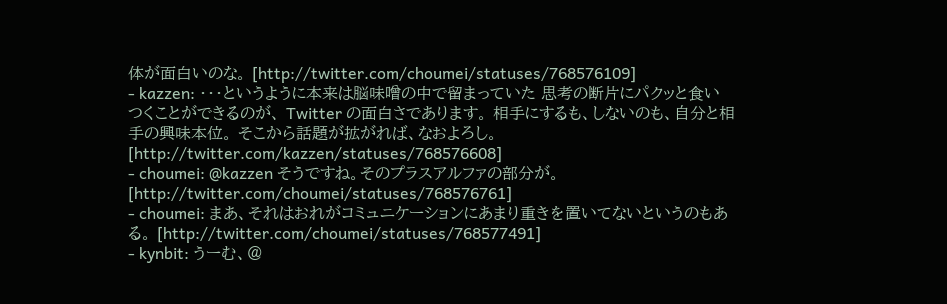体が面白いのな。 [http://twitter.com/choumei/statuses/768576109]
- kazzen: ・・・というように本来は脳味噌の中で留まっていた 思考の断片にパクッと食いつくことができるのが、 Twitter の面白さであります。 相手にするも、しないのも、自分と相手の興味本位。 そこから話題が拡がれば、なおよろし。 [http://twitter.com/kazzen/statuses/768576608]
- choumei: @kazzen そうですね。そのプラスアルファの部分が。 [http://twitter.com/choumei/statuses/768576761]
- choumei: まあ、それはおれがコミュニケーションにあまり重きを置いてないというのもある。 [http://twitter.com/choumei/statuses/768577491]
- kynbit: うーむ、@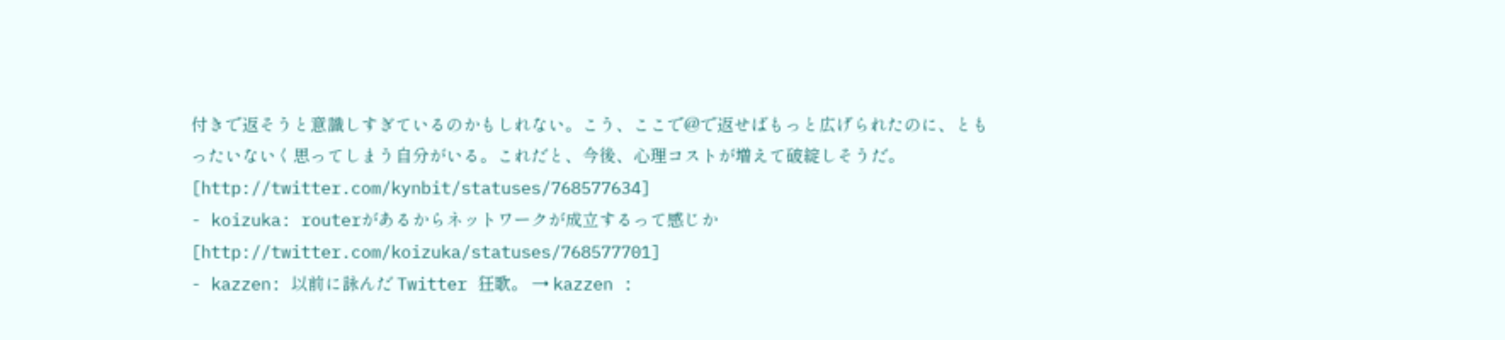付きで返そうと意識しすぎているのかもしれない。こう、ここで@で返せばもっと広げられたのに、ともったいないく思ってしまう自分がいる。これだと、今後、心理コストが増えて破綻しそうだ。 [http://twitter.com/kynbit/statuses/768577634]
- koizuka: routerがあるからネットワークが成立するって感じか [http://twitter.com/koizuka/statuses/768577701]
- kazzen: 以前に詠んだ Twitter 狂歌。 → kazzen :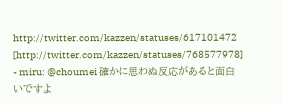http://twitter.com/kazzen/statuses/617101472 [http://twitter.com/kazzen/statuses/768577978]
- miru: @choumei 確かに思わぬ反応があると面白いですよ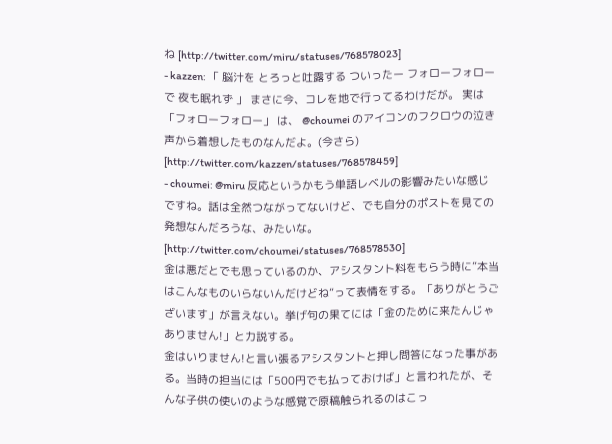ね [http://twitter.com/miru/statuses/768578023]
- kazzen: 「 脳汁を とろっと吐露する ついったー フォローフォローで 夜も眠れず 」 まさに今、コレを地で行ってるわけだが。 実は 「フォローフォロー」 は、 @choumei のアイコンのフクロウの泣き声から着想したものなんだよ。(今さら) [http://twitter.com/kazzen/statuses/768578459]
- choumei: @miru 反応というかもう単語レベルの影響みたいな感じですね。話は全然つながってないけど、でも自分のポストを見ての発想なんだろうな、みたいな。 [http://twitter.com/choumei/statuses/768578530]
金は悪だとでも思っているのか、アシスタント料をもらう時に”本当はこんなものいらないんだけどね”って表情をする。「ありがとうございます」が言えない。挙げ句の果てには「金のために来たんじゃありません!」と力説する。
金はいりません!と言い張るアシスタントと押し問答になった事がある。当時の担当には「500円でも払っておけば」と言われたが、そんな子供の使いのような感覚で原稿触られるのはこっ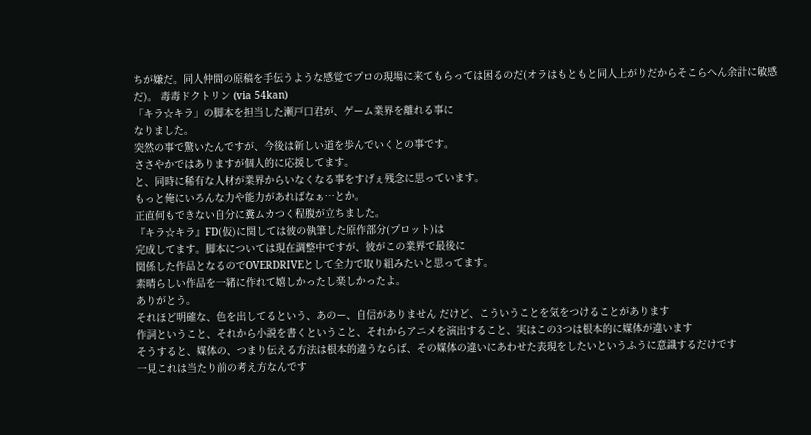ちが嫌だ。同人仲間の原稿を手伝うような感覚でプロの現場に来てもらっては困るのだ(オラはもともと同人上がりだからそこらへん余計に敏感だ)。 毒毒ドクトリン (via 54kan)
「キラ☆キラ」の脚本を担当した瀬戸口君が、ゲーム業界を離れる事に
なりました。
突然の事で驚いたんですが、今後は新しい道を歩んでいくとの事です。
ささやかではありますが個人的に応援してます。
と、同時に稀有な人材が業界からいなくなる事をすげぇ残念に思っています。
もっと俺にいろんな力や能力があればなぁ…とか。
正直何もできない自分に糞ムカつく程腹が立ちました。
『キラ☆キラ』FD(仮)に関しては彼の執筆した原作部分(プロット)は
完成してます。脚本については現在調整中ですが、彼がこの業界で最後に
関係した作品となるのでOVERDRIVEとして全力で取り組みたいと思ってます。
素晴らしい作品を一緒に作れて嬉しかったし楽しかったよ。
ありがとう。
それほど明確な、色を出してるという、あのー、自信がありません だけど、こういうことを気をつけることがあります
作詞ということ、それから小説を書くということ、それからアニメを演出すること、実はこの3つは根本的に媒体が違います
そうすると、媒体の、つまり伝える方法は根本的違うならば、その媒体の違いにあわせた表現をしたいというふうに意識するだけです
一見これは当たり前の考え方なんです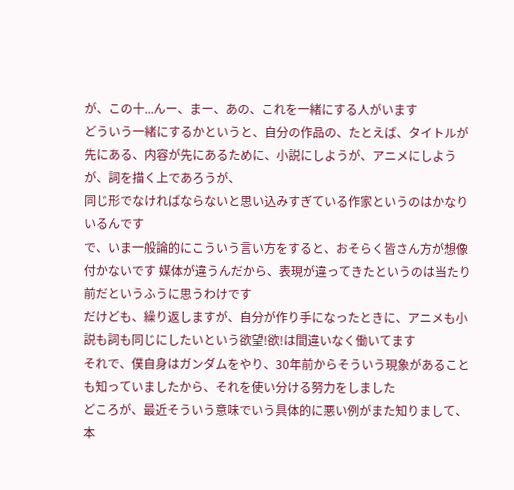が、この十...んー、まー、あの、これを一緒にする人がいます
どういう一緒にするかというと、自分の作品の、たとえば、タイトルが先にある、内容が先にあるために、小説にしようが、アニメにしようが、詞を描く上であろうが、
同じ形でなければならないと思い込みすぎている作家というのはかなりいるんです
で、いま一般論的にこういう言い方をすると、おそらく皆さん方が想像付かないです 媒体が違うんだから、表現が違ってきたというのは当たり前だというふうに思うわけです
だけども、繰り返しますが、自分が作り手になったときに、アニメも小説も詞も同じにしたいという欲望!欲!は間違いなく働いてます
それで、僕自身はガンダムをやり、30年前からそういう現象があることも知っていましたから、それを使い分ける努力をしました
どころが、最近そういう意味でいう具体的に悪い例がまた知りまして、本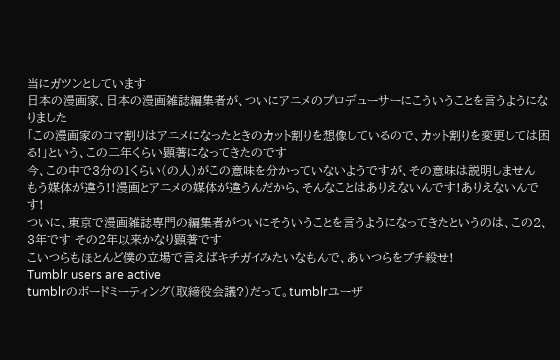当にガツンとしています
日本の漫画家、日本の漫画雑誌編集者が、ついにアニメのプロデューサーにこういうことを言うようになりました
「この漫画家のコマ割りはアニメになったときのカット割りを想像しているので、カット割りを変更しては困る!」という、この二年くらい顕著になってきたのです
今、この中で3分の1くらい(の人)がこの意味を分かっていないようですが、その意味は説明しません
もう媒体が違う!!漫画とアニメの媒体が違うんだから、そんなことはありえないんです!ありえないんです!
ついに、東京で漫画雑誌専門の編集者がついにそういうことを言うようになってきたというのは、この2、3年です その2年以来かなり顕著です
こいつらもほとんど僕の立場で言えばキチガイみたいなもんで、あいつらをブチ殺せ!
Tumblr users are active
tumblrのボードミーティング(取締役会議?)だって。tumblrユーザ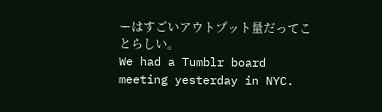ーはすごいアウトプット量だってことらしい。
We had a Tumblr board meeting yesterday in NYC.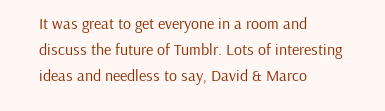It was great to get everyone in a room and discuss the future of Tumblr. Lots of interesting ideas and needless to say, David & Marco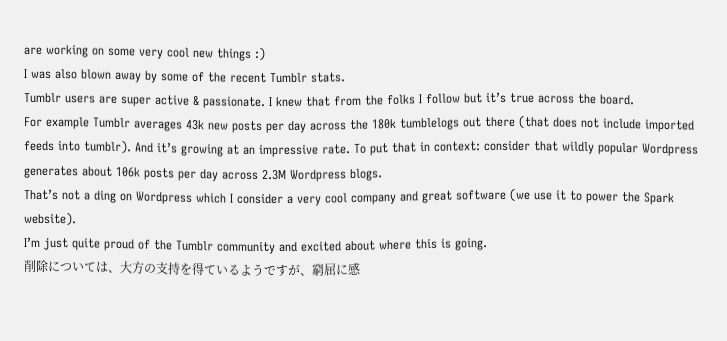are working on some very cool new things :)
I was also blown away by some of the recent Tumblr stats.
Tumblr users are super active & passionate. I knew that from the folks I follow but it’s true across the board.
For example Tumblr averages 43k new posts per day across the 180k tumblelogs out there (that does not include imported feeds into tumblr). And it’s growing at an impressive rate. To put that in context: consider that wildly popular Wordpress generates about 106k posts per day across 2.3M Wordpress blogs.
That’s not a ding on Wordpress which I consider a very cool company and great software (we use it to power the Spark website).
I’m just quite proud of the Tumblr community and excited about where this is going.
削除については、大方の支持を得ているようですが、窮屈に感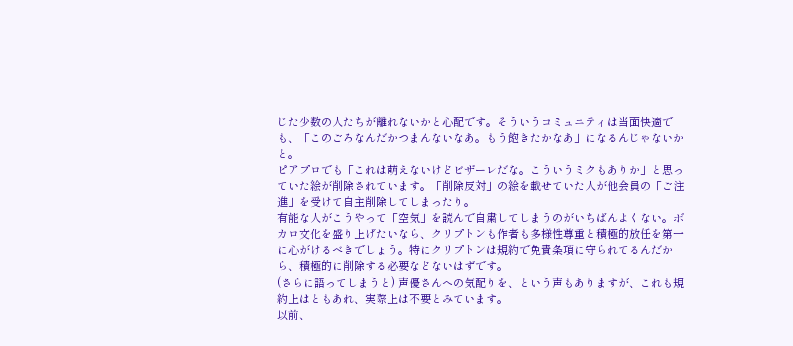じた少数の人たちが離れないかと心配です。そういうコミュニティは当面快適でも、「このごろなんだかつまんないなあ。もう飽きたかなあ」になるんじゃないかと。
ピアプロでも「これは萌えないけどビザーレだな。こういうミクもありか」と思っていた絵が削除されています。「削除反対」の絵を載せていた人が他会員の「ご注進」を受けて自主削除してしまったり。
有能な人がこうやって「空気」を読んで自粛してしまうのがいちばんよくない。ボカロ文化を盛り上げたいなら、クリプトンも作者も多様性尊重と積極的放任を第一に心がけるべきでしょう。特にクリプトンは規約で免責条項に守られてるんだから、積極的に削除する必要などないはずです。
(さらに語ってしまうと) 声優さんへの気配りを、という声もありますが、これも規約上はともあれ、実際上は不要とみています。
以前、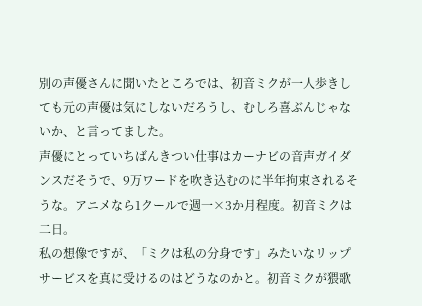別の声優さんに聞いたところでは、初音ミクが一人歩きしても元の声優は気にしないだろうし、むしろ喜ぶんじゃないか、と言ってました。
声優にとっていちばんきつい仕事はカーナビの音声ガイダンスだそうで、9万ワードを吹き込むのに半年拘束されるそうな。アニメなら1クールで週一×3か月程度。初音ミクは二日。
私の想像ですが、「ミクは私の分身です」みたいなリップサービスを真に受けるのはどうなのかと。初音ミクが猥歌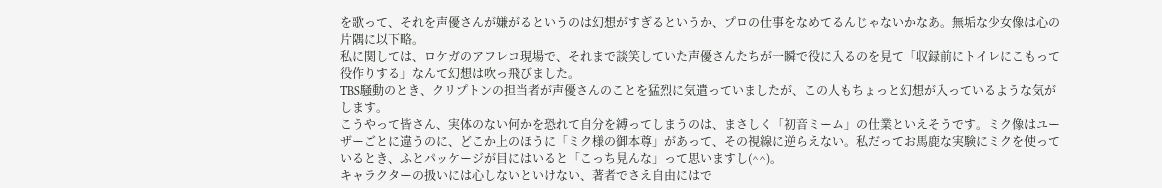を歌って、それを声優さんが嫌がるというのは幻想がすぎるというか、プロの仕事をなめてるんじゃないかなあ。無垢な少女像は心の片隅に以下略。
私に関しては、ロケガのアフレコ現場で、それまで談笑していた声優さんたちが一瞬で役に入るのを見て「収録前にトイレにこもって役作りする」なんて幻想は吹っ飛びました。
TBS騒動のとき、クリプトンの担当者が声優さんのことを猛烈に気遣っていましたが、この人もちょっと幻想が入っているような気がします。
こうやって皆さん、実体のない何かを恐れて自分を縛ってしまうのは、まさしく「初音ミーム」の仕業といえそうです。ミク像はユーザーごとに違うのに、どこか上のほうに「ミク様の御本尊」があって、その視線に逆らえない。私だってお馬鹿な実験にミクを使っているとき、ふとパッケージが目にはいると「こっち見んな」って思いますし(^^)。
キャラクターの扱いには心しないといけない、著者でさえ自由にはで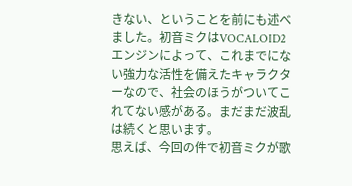きない、ということを前にも述べました。初音ミクはVOCALOID2エンジンによって、これまでにない強力な活性を備えたキャラクターなので、社会のほうがついてこれてない感がある。まだまだ波乱は続くと思います。
思えば、今回の件で初音ミクが歌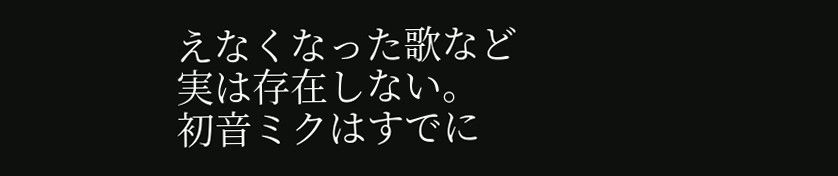えなくなった歌など実は存在しない。
初音ミクはすでに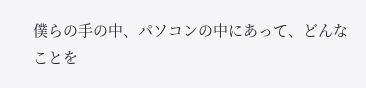僕らの手の中、パソコンの中にあって、どんなことを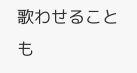歌わせることも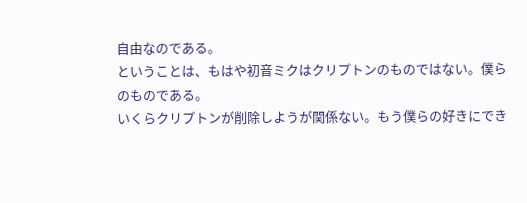自由なのである。
ということは、もはや初音ミクはクリプトンのものではない。僕らのものである。
いくらクリプトンが削除しようが関係ない。もう僕らの好きにでき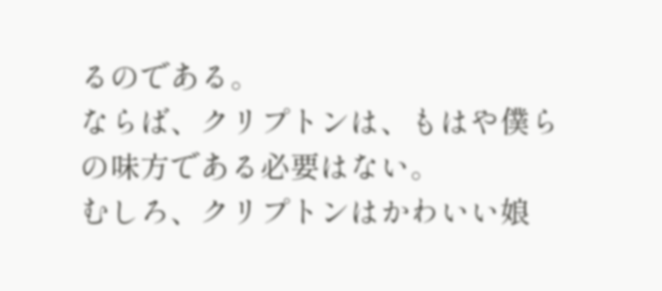るのである。
ならば、クリプトンは、もはや僕らの味方である必要はない。
むしろ、クリプトンはかわいい娘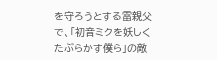を守ろうとする雷親父で、「初音ミクを妖しくたぶらかす僕ら」の敵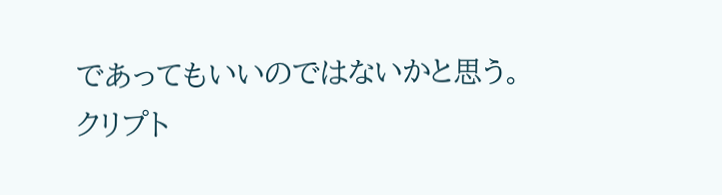であってもいいのではないかと思う。
クリプト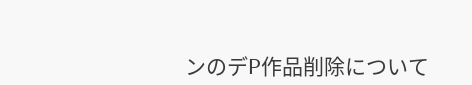ンのデP作品削除について